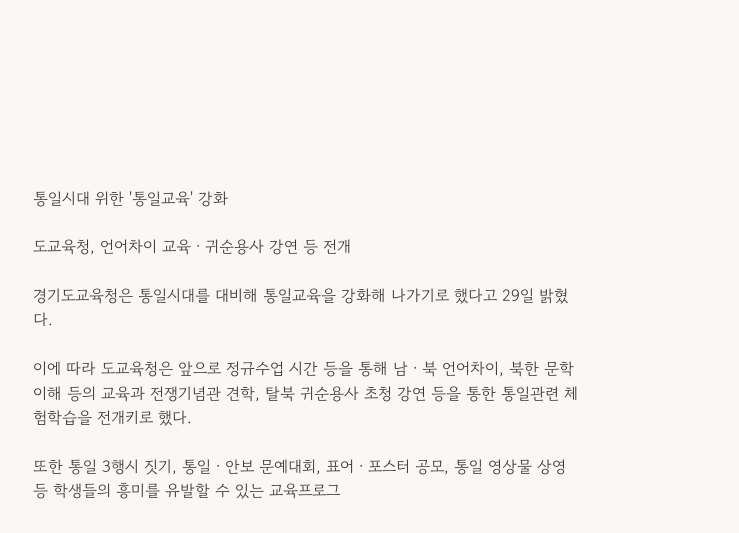통일시대 위한 '통일교육' 강화

도교육청, 언어차이 교육ㆍ귀순용사 강연 등 전개

경기도교육청은 통일시대를 대비해 통일교육을 강화해 나가기로 했다고 29일 밝혔다.

이에 따라 도교육청은 앞으로 정규수업 시간 등을 통해 남ㆍ북 언어차이, 북한 문학 이해 등의 교육과 전쟁기념관 견학, 탈북 귀순용사 초청 강연 등을 통한 통일관련 체험학습을 전개키로 했다.

또한 통일 3행시 짓기, 통일ㆍ안보 문예대회, 표어ㆍ포스터 공모, 통일 영상물 상영 등 학생들의 흥미를 유발할 수 있는 교육프로그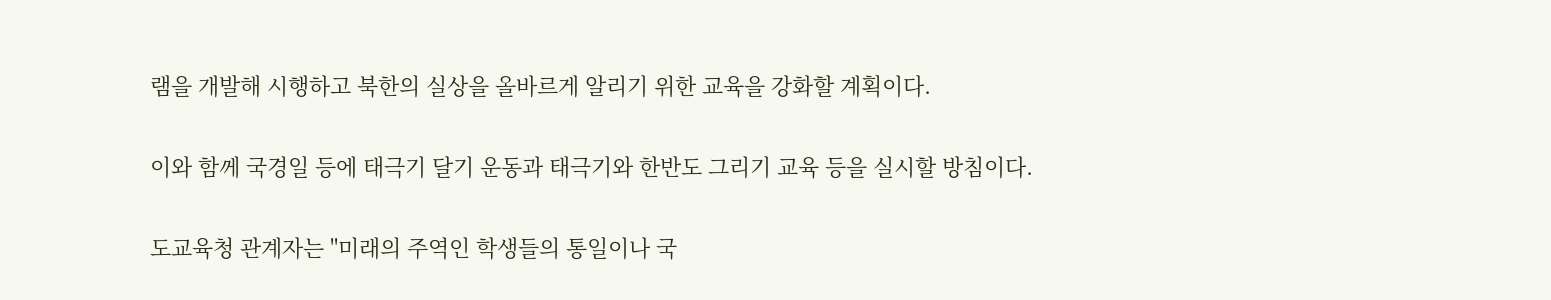램을 개발해 시행하고 북한의 실상을 올바르게 알리기 위한 교육을 강화할 계획이다.

이와 함께 국경일 등에 태극기 달기 운동과 태극기와 한반도 그리기 교육 등을 실시할 방침이다.

도교육청 관계자는 "미래의 주역인 학생들의 통일이나 국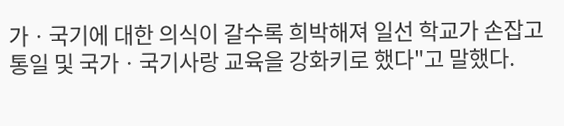가ㆍ국기에 대한 의식이 갈수록 희박해져 일선 학교가 손잡고 통일 및 국가ㆍ국기사랑 교육을 강화키로 했다"고 말했다.